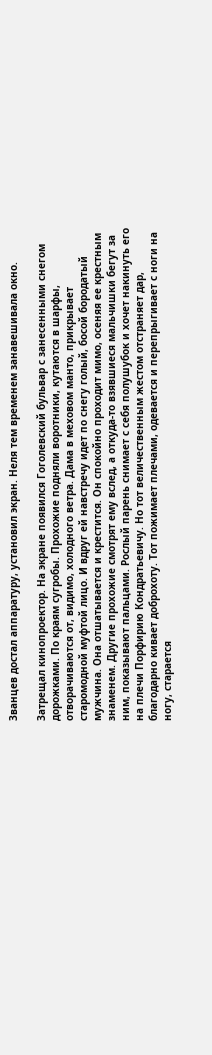Званцев достал аппаратуру, установил экран. Неля тем временем занавешивала окно.

Затрещал кинопроектор. На экране появился Гоголевский бульвар с занесенными снегом дорожками. По краям сугробы. Прохожие подняли воротники, кутаются в шарфы, отворачиваются от, видимо, холодного ветра. Дама в меховом манто, прикрывает старомодной муфтой лицо. И вдруг ей навстречу идет по снегу голый, босой бородатый мужчина. Она отшатывается и крестится. Он спокойно проходит мимо, осеняя ее крестным знаменем. Другие прохожие смотрят ему вслед, а откуда-то взявшиеся мальчишки бегут за ним, показывают пальцами. Рослый парень снимает с себя полушубок и хочет накинуть его на плечи Порфирию Кондратьевичу. Но тот величественным жестом отстраняет дар, благодарно кивает доброхоту. Тот пожимает плечами, одевается и перепрыгивает с ноги на ногу, старается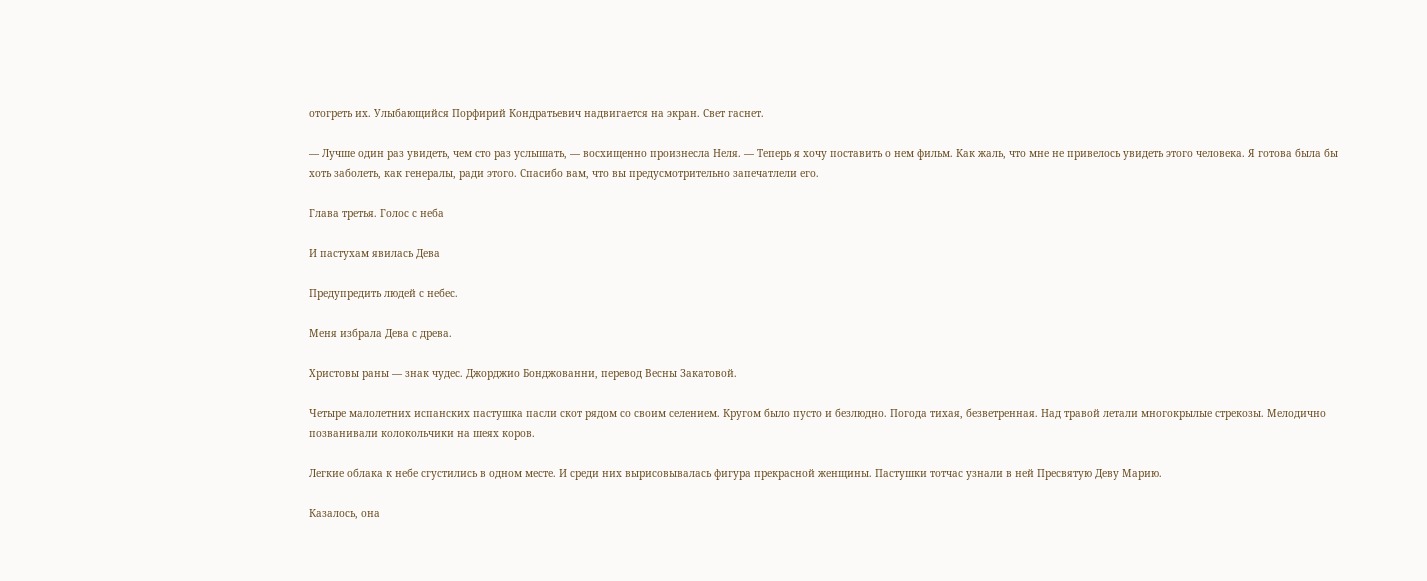отогреть их. Улыбающийся Порфирий Кондратьевич надвигается на экран. Свет гаснет.

— Лучше один раз увидеть, чем сто раз услышать, — восхищенно произнесла Неля. — Теперь я хочу поставить о нем фильм. Как жаль, что мне не привелось увидеть этого человека. Я готова была бы хоть заболеть, как генералы, ради этого. Спасибо вам, что вы предусмотрительно запечатлели его.

Глава третья. Голос с неба

И пастухам явилась Дева

Предупредить людей с небес.

Меня избрала Дева с древа.

Христовы раны — знак чудес. Джорджио Бонджованни, перевод Весны Закатовой.

Четыре малолетних испанских пастушка пасли скот рядом со своим селением. Кругом было пусто и безлюдно. Погода тихая, безветренная. Над травой летали многокрылые стрекозы. Мелодично позванивали колокольчики на шеях коров.

Легкие облака к небе сгустились в одном месте. И среди них вырисовывалась фигура прекрасной женщины. Пастушки тотчас узнали в ней Пресвятую Деву Марию.

Казалось, она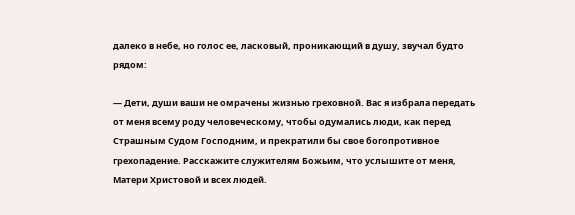далеко в небе, но голос ее, ласковый, проникающий в душу, звучал будто рядом:

— Дети, души ваши не омрачены жизнью греховной. Вас я избрала передать от меня всему роду человеческому, чтобы одумались люди, как перед Страшным Судом Господним, и прекратили бы свое богопротивное грехопадение. Расскажите служителям Божьим, что услышите от меня, Матери Христовой и всех людей.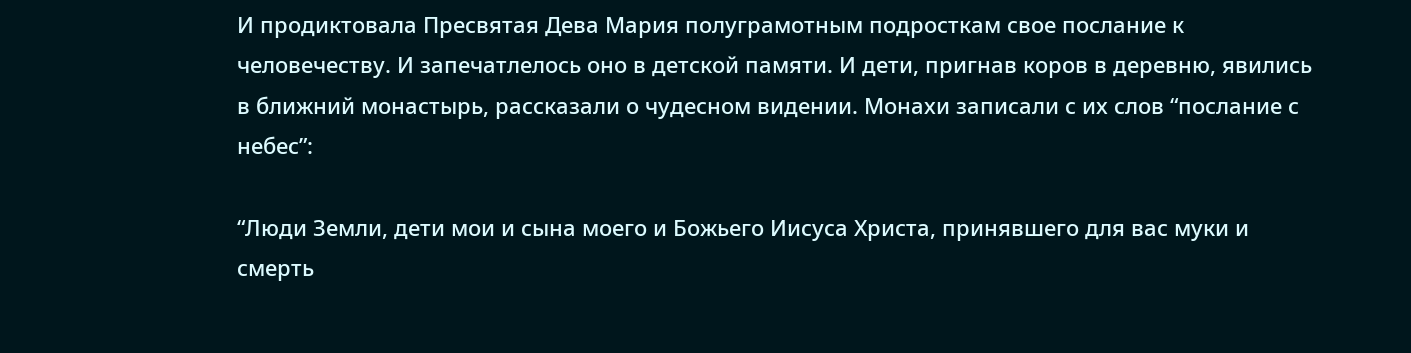И продиктовала Пресвятая Дева Мария полуграмотным подросткам свое послание к человечеству. И запечатлелось оно в детской памяти. И дети, пригнав коров в деревню, явились в ближний монастырь, рассказали о чудесном видении. Монахи записали с их слов “послание с небес”:

“Люди Земли, дети мои и сына моего и Божьего Иисуса Христа, принявшего для вас муки и смерть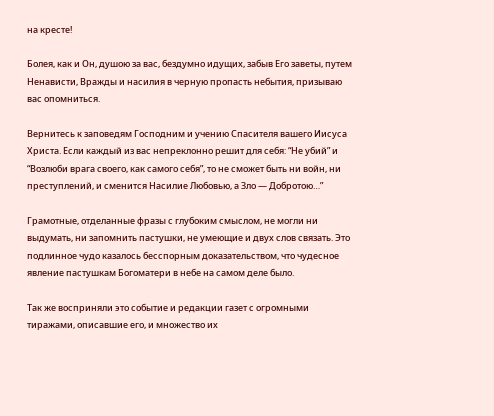на кресте!

Болея, как и Он, душою за вас, бездумно идущих, забыв Его заветы, путем Ненависти, Вражды и насилия в черную пропасть небытия, призываю вас опомниться.

Вернитесь к заповедям Господним и учению Спасителя вашего Иисуса Христа. Если каждый из вас непреклонно решит для себя: “Не убий” и “Возлюби врага своего, как самого себя”, то не сможет быть ни войн, ни преступлений, и сменится Насилие Любовью, а Зло — Добротою…”

Грамотные, отделанные фразы с глубоким смыслом, не могли ни выдумать, ни запомнить пастушки, не умеющие и двух слов связать. Это подлинное чудо казалось бесспорным доказательством, что чудесное явление пастушкам Богоматери в небе на самом деле было.

Так же восприняли это событие и редакции газет с огромными тиражами, описавшие его, и множество их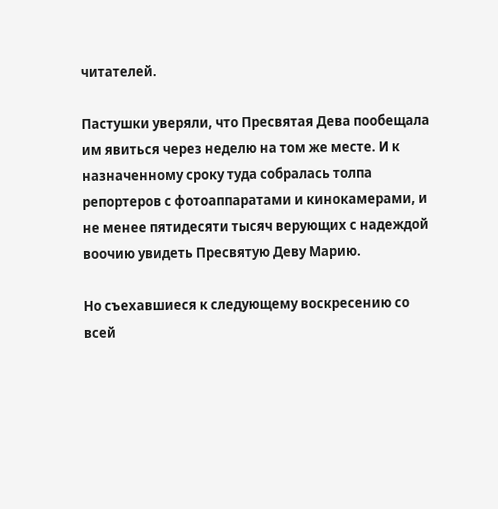читателей.

Пастушки уверяли, что Пресвятая Дева пообещала им явиться через неделю на том же месте. И к назначенному сроку туда собралась толпа репортеров с фотоаппаратами и кинокамерами, и не менее пятидесяти тысяч верующих с надеждой воочию увидеть Пресвятую Деву Марию.

Но съехавшиеся к следующему воскресению со всей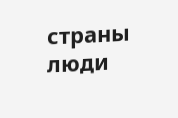страны люди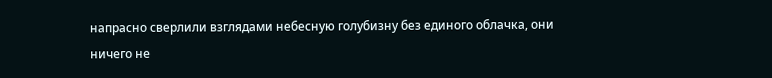напрасно сверлили взглядами небесную голубизну без единого облачка, они ничего не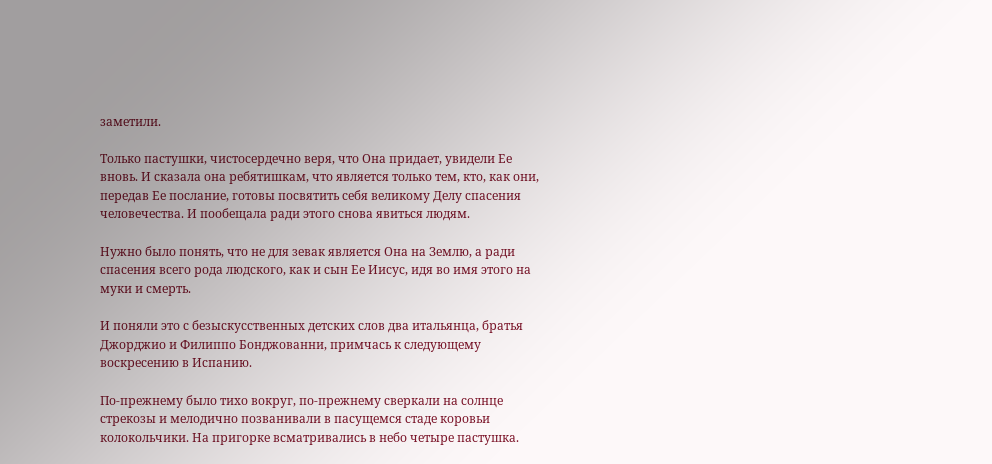заметили.

Только пастушки, чистосердечно веря, что Она придает, увидели Ее вновь. И сказала она ребятишкам, что является только тем, кто, как они, передав Ее послание, готовы посвятить себя великому Делу спасения человечества. И пообещала ради этого снова явиться людям.

Нужно было понять, что не для зевак является Она на Землю, а ради спасения всего рода людского, как и сын Ее Иисус, идя во имя этого на муки и смерть.

И поняли это с безыскусственных детских слов два итальянца, братья Джорджио и Филиппо Бонджованни, примчась к следующему воскресению в Испанию.

По-прежнему было тихо вокруг, по-прежнему сверкали на солнце стрекозы и мелодично позванивали в пасущемся стаде коровьи колокольчики. На пригорке всматривались в небо четыре пастушка.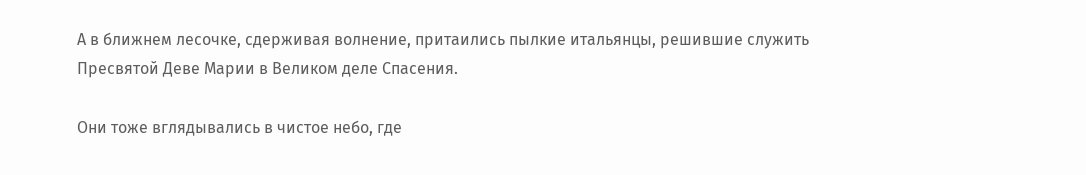А в ближнем лесочке, сдерживая волнение, притаились пылкие итальянцы, решившие служить Пресвятой Деве Марии в Великом деле Спасения.

Они тоже вглядывались в чистое небо, где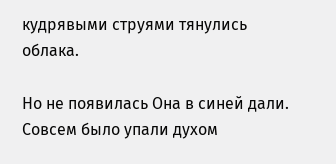кудрявыми струями тянулись облака.

Но не появилась Она в синей дали. Совсем было упали духом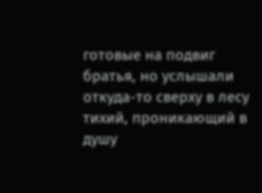готовые на подвиг братья, но услышали откуда-то сверху в лесу тихий, проникающий в душу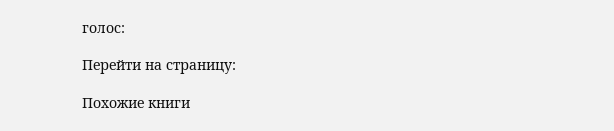голос:

Перейти на страницу:

Похожие книги